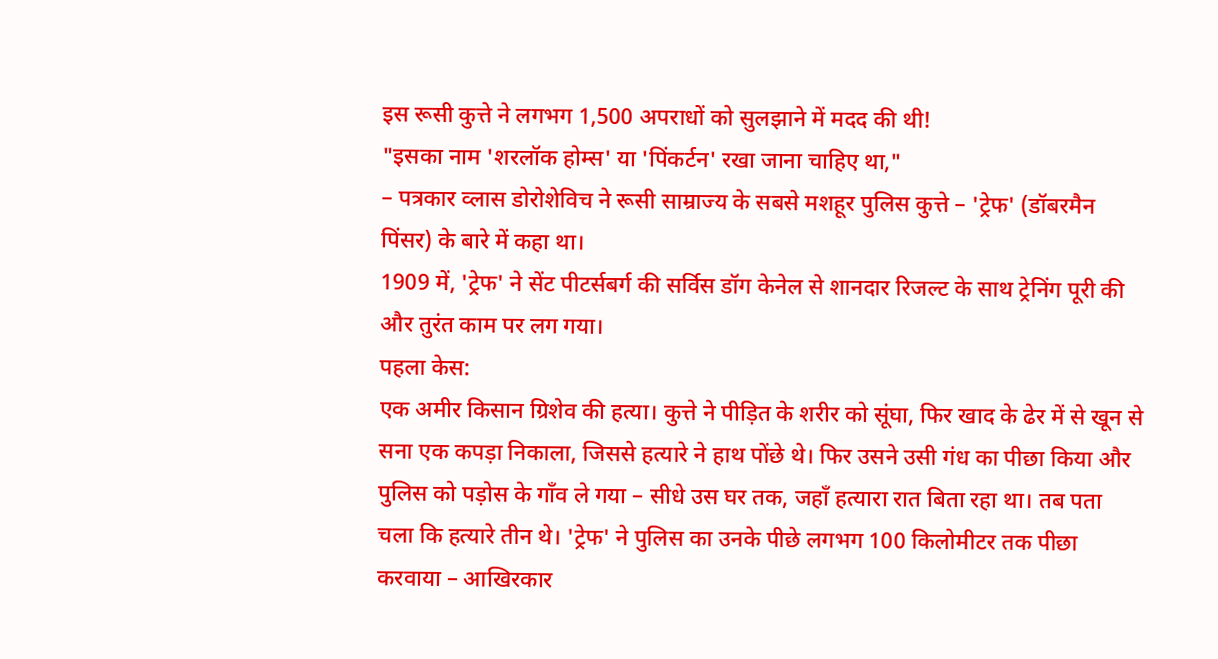इस रूसी कुत्ते ने लगभग 1,500 अपराधों को सुलझाने में मदद की थी!
"इसका नाम 'शरलॉक होम्स' या 'पिंकर्टन' रखा जाना चाहिए था,"
– पत्रकार व्लास डोरोशेविच ने रूसी साम्राज्य के सबसे मशहूर पुलिस कुत्ते – 'ट्रेफ' (डॉबरमैन पिंसर) के बारे में कहा था।
1909 में, 'ट्रेफ' ने सेंट पीटर्सबर्ग की सर्विस डॉग केनेल से शानदार रिजल्ट के साथ ट्रेनिंग पूरी की और तुरंत काम पर लग गया।
पहला केस:
एक अमीर किसान ग्रिशेव की हत्या। कुत्ते ने पीड़ित के शरीर को सूंघा, फिर खाद के ढेर में से खून से सना एक कपड़ा निकाला, जिससे हत्यारे ने हाथ पोंछे थे। फिर उसने उसी गंध का पीछा किया और पुलिस को पड़ोस के गाँव ले गया – सीधे उस घर तक, जहाँ हत्यारा रात बिता रहा था। तब पता चला कि हत्यारे तीन थे। 'ट्रेफ' ने पुलिस का उनके पीछे लगभग 100 किलोमीटर तक पीछा करवाया – आखिरकार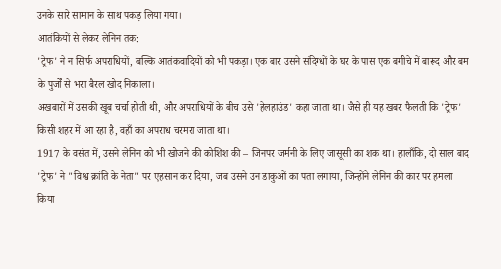उनके सारे सामान के साथ पकड़ लिया गया।
आतंकियों से लेकर लेनिन तक:
'ट्रेफ' ने न सिर्फ अपराधियों, बल्कि आतंकवादियों को भी पकड़ा। एक बार उसने संदिग्धों के घर के पास एक बगीचे में बारूद और बम के पुर्जों से भरा बैरल खोद निकाला।
अखबारों में उसकी खूब चर्चा होती थी, और अपराधियों के बीच उसे 'हेलहाउंड' कहा जाता था। जैसे ही यह खबर फैलती कि 'ट्रेफ' किसी शहर में आ रहा है, वहाँ का अपराध चरमरा जाता था।
1917 के वसंत में, उसने लेनिन को भी खोजने की कोशिश की – जिनपर जर्मनी के लिए जासूसी का शक था। हालाँकि, दो साल बाद 'ट्रेफ' ने "विश्व क्रांति के नेता" पर एहसान कर दिया, जब उसने उन डाकुओं का पता लगाया, जिन्होंने लेनिन की कार पर हमला किया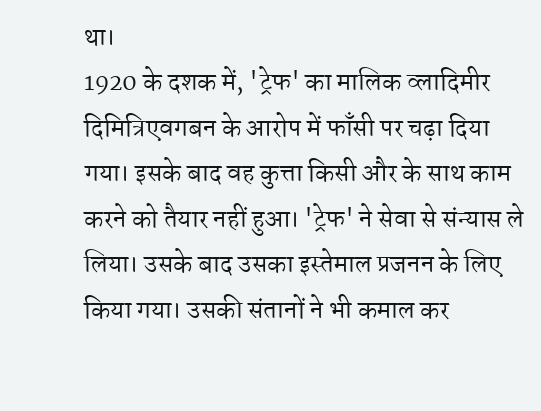था।
1920 के दशक में, 'ट्रेफ' का मालिक व्लादिमीर दिमित्रिएवगबन के आरोप में फाँसी पर चढ़ा दिया गया। इसके बाद वह कुत्ता किसी और के साथ काम करने को तैयार नहीं हुआ। 'ट्रेफ' ने सेवा से संन्यास ले लिया। उसके बाद उसका इस्तेमाल प्रजनन के लिए किया गया। उसकी संतानों ने भी कमाल कर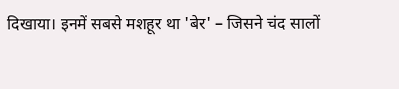दिखाया। इनमें सबसे मशहूर था 'बेर' – जिसने चंद सालों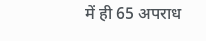में ही 65 अपराध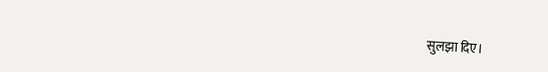सुलझा दिए।